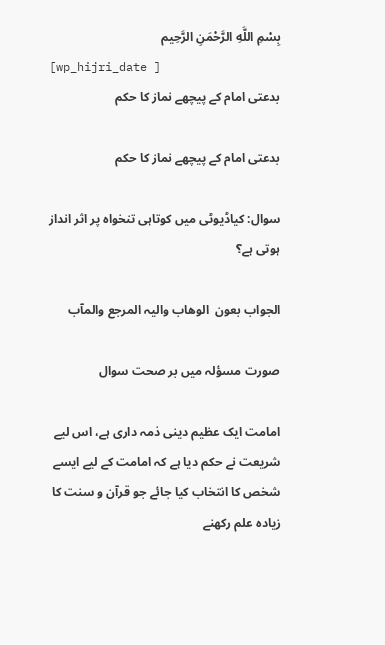بِسْمِ اللَّهِ الرَّحْمَنِ الرَّحِيم
[wp_hijri_date ]
بدعتی امام کے پیچھے نماز کا حکم

بدعتی امام کے پیچھے نماز کا حکم

سوال: کیاڈیوٹی میں کوتاہی تنخواہ پر اثر انداز ہوتی ہے؟

الجواب بعون  الوھاب والیہ المرجع والمآب

صورت مسؤلہ میں بر صحت سوال

امامت ایک عظیم دینی ذمہ داری ہے، اس لیے شریعت نے حکم دیا ہے کہ امامت کے لیے ایسے شخص کا انتخاب کیا جائے جو قرآن و سنت کا زیادہ علم رکھنے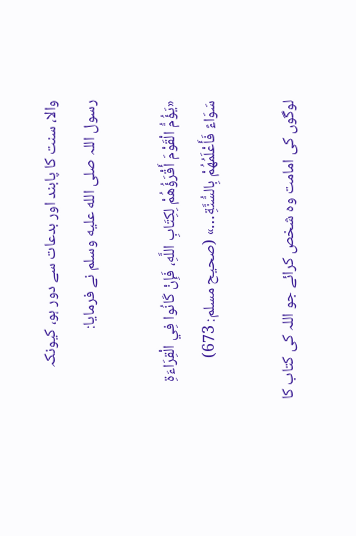والا، سنت کا پابند اور بدعات سے دور ہو، کیونکہ رسول اللہ صلى الله عليه وسلم نے فرمایا:

«يَؤُمُّ الْقَوْمَ أَقْرَؤُهُمْ لِكِتَابِ اللَّهِ، فَإِنْ كَانُوا فِي الْقِرَاءَةِ سَوَاءً فَأَعْلَمُهُمْ بِالسُّنَّةِ…» (صحیح مسلم: 673)

لوگوں کی امامت وہ شخص کرائے جو اللہ کی کتاب کا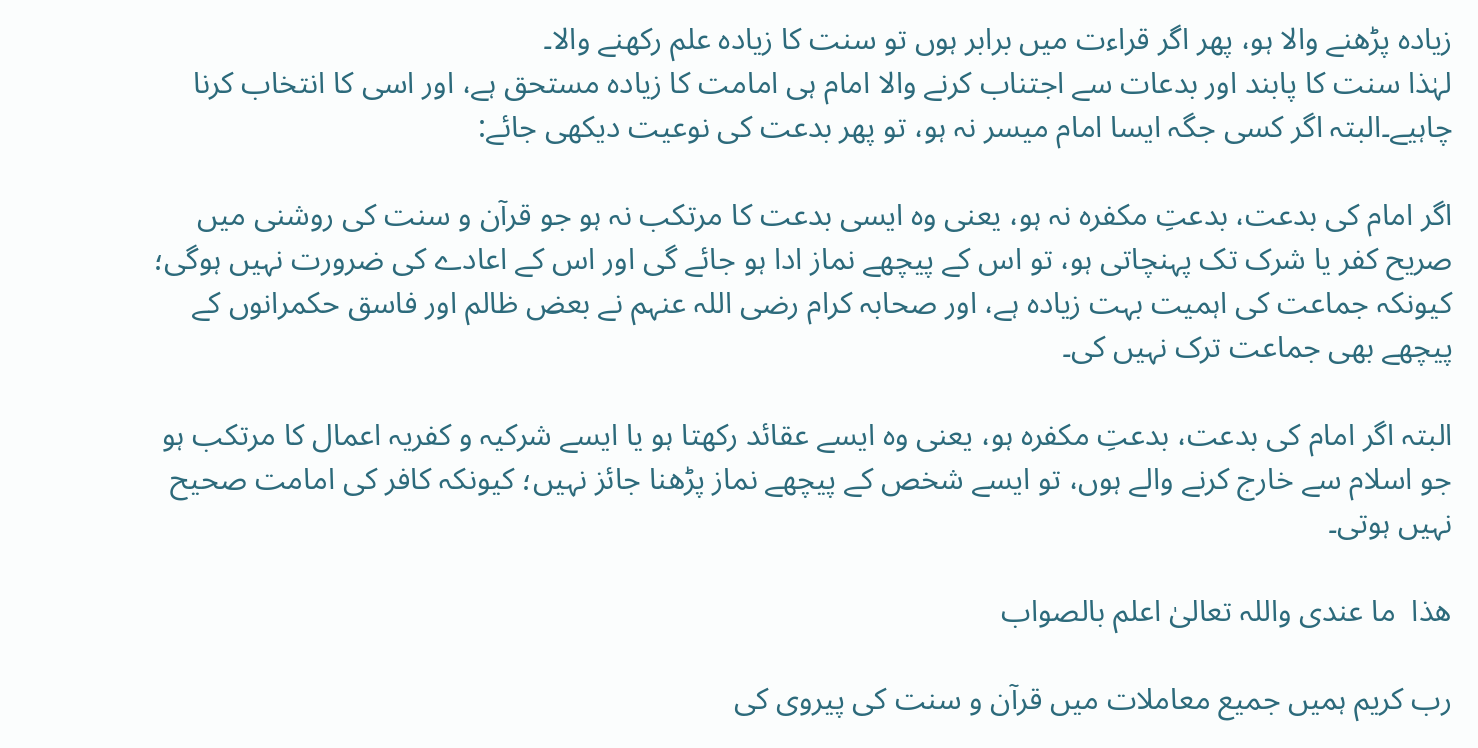زیادہ پڑھنے والا ہو، پھر اگر قراءت میں برابر ہوں تو سنت کا زیادہ علم رکھنے والا۔
لہٰذا سنت کا پابند اور بدعات سے اجتناب کرنے والا امام ہی امامت کا زیادہ مستحق ہے، اور اسی کا انتخاب کرنا چاہیے۔البتہ اگر کسی جگہ ایسا امام میسر نہ ہو، تو پھر بدعت کی نوعیت دیکھی جائے:

اگر امام کی بدعت، بدعتِ مکفرہ نہ ہو، یعنی وہ ایسی بدعت کا مرتکب نہ ہو جو قرآن و سنت کی روشنی میں صریح کفر یا شرک تک پہنچاتی ہو، تو اس کے پیچھے نماز ادا ہو جائے گی اور اس کے اعادے کی ضرورت نہیں ہوگی؛ کیونکہ جماعت کی اہمیت بہت زیادہ ہے، اور صحابہ کرام رضی اللہ عنہم نے بعض ظالم اور فاسق حکمرانوں کے پیچھے بھی جماعت ترک نہیں کی۔

البتہ اگر امام کی بدعت، بدعتِ مکفرہ ہو، یعنی وہ ایسے عقائد رکھتا ہو یا ایسے شرکیہ و کفریہ اعمال کا مرتکب ہو جو اسلام سے خارج کرنے والے ہوں، تو ایسے شخص کے پیچھے نماز پڑھنا جائز نہیں؛ کیونکہ کافر کی امامت صحیح نہیں ہوتی۔

ھذا  ما عندی واللہ تعالیٰ اعلم بالصواب

رب کریم ہمیں جمیع معاملات میں قرآن و سنت کی پیروی کی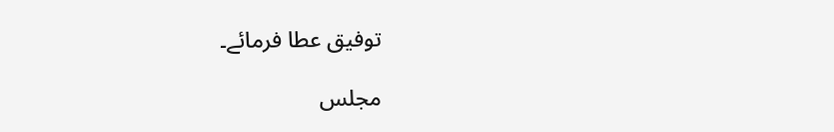توفیق عطا فرمائے۔

مجلس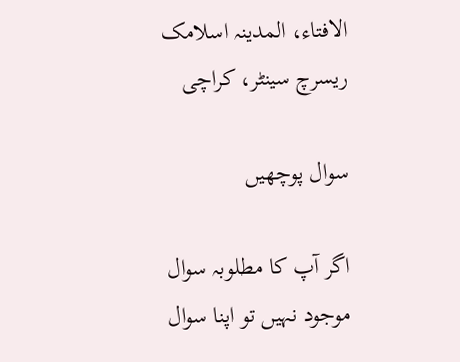الافتاء، المدینہ اسلامک ریسرچ سینٹر، کراچی

سوال پوچھیں

اگر آپ کا مطلوبہ سوال موجود نہیں تو اپنا سوال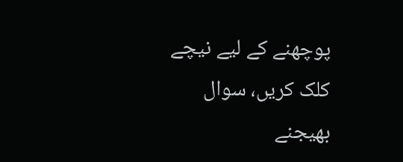پوچھنے کے لیے نیچے کلک کریں، سوال بھیجنے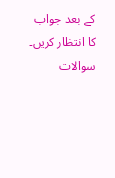کے بعد جواب کا انتظار کریں۔ سوالات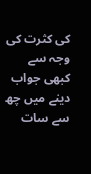کی کثرت کی وجہ سے کبھی جواب دینے میں چھ سے سات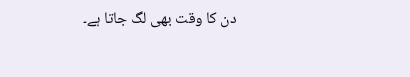دن کا وقت بھی لگ جاتا ہے۔